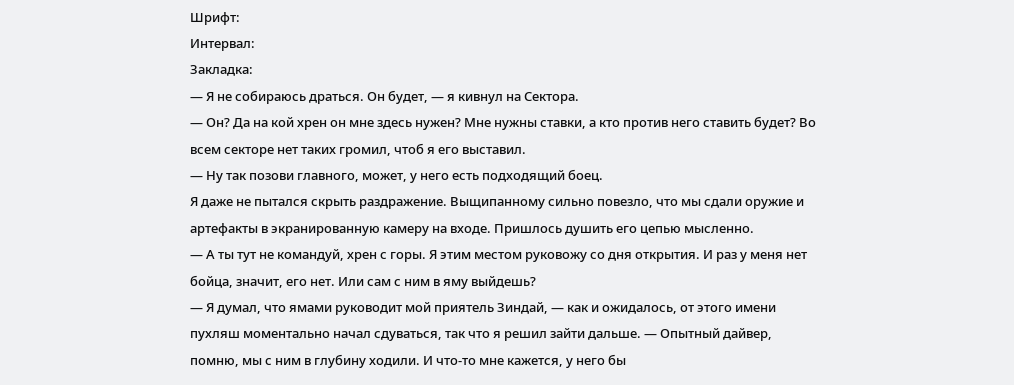Шрифт:
Интервал:
Закладка:
— Я не собираюсь драться. Он будет, — я кивнул на Сектора.
— Он? Да на кой хрен он мне здесь нужен? Мне нужны ставки, а кто против него ставить будет? Во всем секторе нет таких громил, чтоб я его выставил.
— Ну так позови главного, может, у него есть подходящий боец.
Я даже не пытался скрыть раздражение. Выщипанному сильно повезло, что мы сдали оружие и артефакты в экранированную камеру на входе. Пришлось душить его цепью мысленно.
— А ты тут не командуй, хрен с горы. Я этим местом руковожу со дня открытия. И раз у меня нет бойца, значит, его нет. Или сам с ним в яму выйдешь?
— Я думал, что ямами руководит мой приятель Зиндай, — как и ожидалось, от этого имени пухляш моментально начал сдуваться, так что я решил зайти дальше. — Опытный дайвер, помню, мы с ним в глубину ходили. И что-то мне кажется, у него бы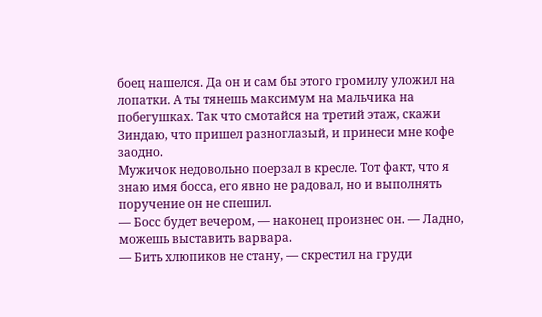боец нашелся. Да он и сам бы этого громилу уложил на лопатки. А ты тянешь максимум на мальчика на побегушках. Так что смотайся на третий этаж, скажи Зиндаю, что пришел разноглазый, и принеси мне кофе заодно.
Мужичок недовольно поерзал в кресле. Тот факт, что я знаю имя босса, его явно не радовал, но и выполнять поручение он не спешил.
— Босс будет вечером, — наконец произнес он. — Ладно, можешь выставить варвара.
— Бить хлюпиков не стану, — скрестил на груди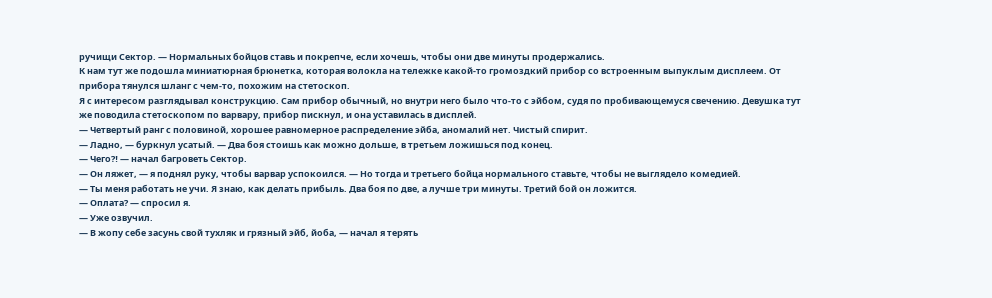ручищи Сектор. — Нормальных бойцов ставь и покрепче, если хочешь, чтобы они две минуты продержались.
К нам тут же подошла миниатюрная брюнетка, которая волокла на тележке какой-то громоздкий прибор со встроенным выпуклым дисплеем. От прибора тянулся шланг с чем-то, похожим на стетоскоп.
Я с интересом разглядывал конструкцию. Сам прибор обычный, но внутри него было что-то с эйбом, судя по пробивающемуся свечению. Девушка тут же поводила стетоскопом по варвару, прибор пискнул, и она уставилась в дисплей.
— Четвертый ранг с половиной, хорошее равномерное распределение эйба, аномалий нет. Чистый спирит.
— Ладно, — буркнул усатый. — Два боя стоишь как можно дольше, в третьем ложишься под конец.
— Чего⁈ — начал багроветь Сектор.
— Он ляжет, — я поднял руку, чтобы варвар успокоился. — Но тогда и третьего бойца нормального ставьте, чтобы не выглядело комедией.
— Ты меня работать не учи. Я знаю, как делать прибыль. Два боя по две, а лучше три минуты. Третий бой он ложится.
— Оплата? — спросил я.
— Уже озвучил.
— В жопу себе засунь свой тухляк и грязный эйб, йоба, — начал я терять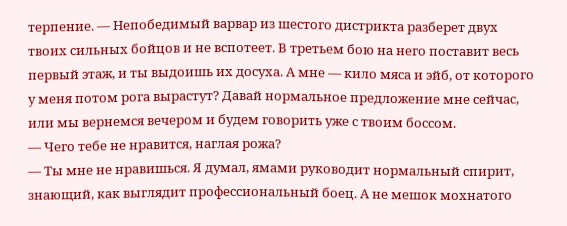терпение. — Непобедимый варвар из шестого дистрикта разберет двух твоих сильных бойцов и не вспотеет. В третьем бою на него поставит весь первый этаж, и ты выдоишь их досуха. А мне — кило мяса и эйб, от которого у меня потом рога вырастут? Давай нормальное предложение мне сейчас, или мы вернемся вечером и будем говорить уже с твоим боссом.
— Чего тебе не нравится, наглая рожа?
— Ты мне не нравишься. Я думал, ямами руководит нормальный спирит, знающий, как выглядит профессиональный боец. А не мешок мохнатого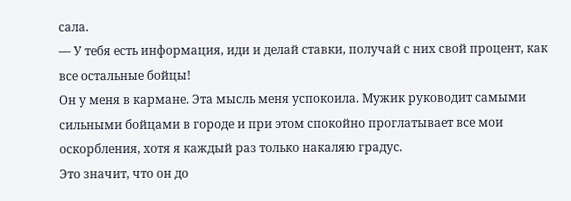сала.
— У тебя есть информация, иди и делай ставки, получай с них свой процент, как все остальные бойцы!
Он у меня в кармане. Эта мысль меня успокоила. Мужик руководит самыми сильными бойцами в городе и при этом спокойно проглатывает все мои оскорбления, хотя я каждый раз только накаляю градус.
Это значит, что он до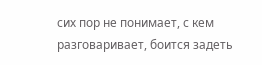сих пор не понимает, с кем разговаривает, боится задеть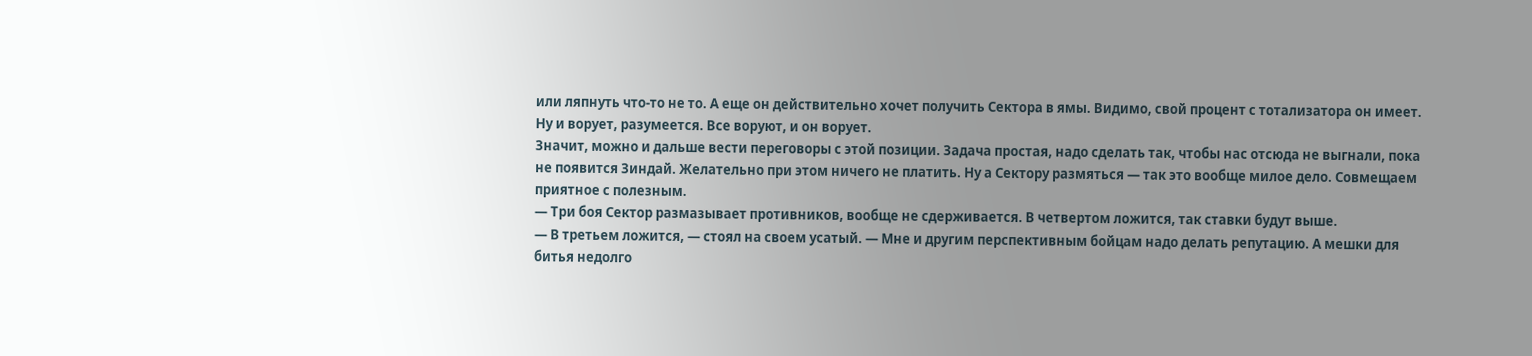или ляпнуть что-то не то. А еще он действительно хочет получить Сектора в ямы. Видимо, свой процент с тотализатора он имеет. Ну и ворует, разумеется. Все воруют, и он ворует.
Значит, можно и дальше вести переговоры с этой позиции. Задача простая, надо сделать так, чтобы нас отсюда не выгнали, пока не появится Зиндай. Желательно при этом ничего не платить. Ну а Сектору размяться — так это вообще милое дело. Совмещаем приятное с полезным.
— Три боя Сектор размазывает противников, вообще не сдерживается. В четвертом ложится, так ставки будут выше.
— В третьем ложится, — стоял на своем усатый. — Мне и другим перспективным бойцам надо делать репутацию. А мешки для битья недолго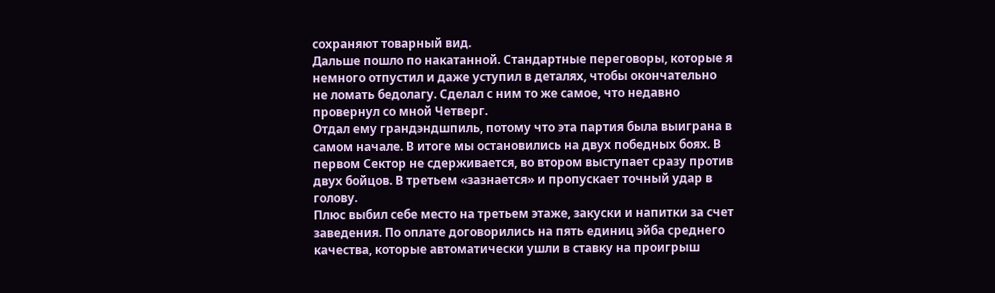сохраняют товарный вид.
Дальше пошло по накатанной. Стандартные переговоры, которые я немного отпустил и даже уступил в деталях, чтобы окончательно не ломать бедолагу. Сделал с ним то же самое, что недавно провернул со мной Четверг.
Отдал ему грандэндшпиль, потому что эта партия была выиграна в самом начале. В итоге мы остановились на двух победных боях. В первом Сектор не сдерживается, во втором выступает сразу против двух бойцов. В третьем «зазнается» и пропускает точный удар в голову.
Плюс выбил себе место на третьем этаже, закуски и напитки за счет заведения. По оплате договорились на пять единиц эйба среднего качества, которые автоматически ушли в ставку на проигрыш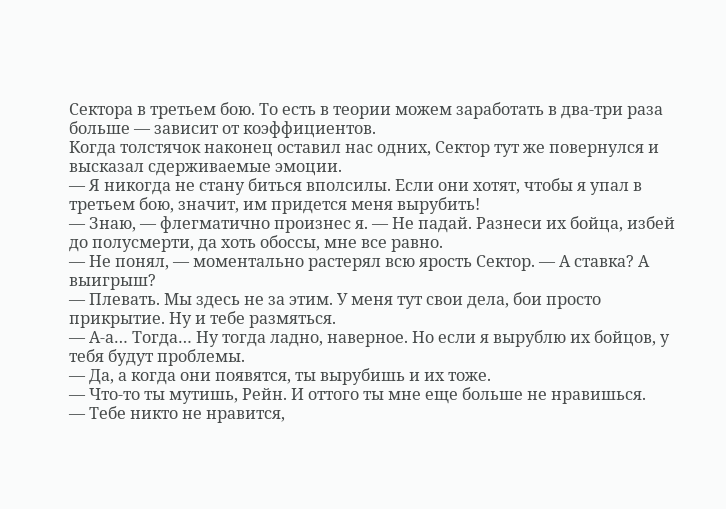Сектора в третьем бою. То есть в теории можем заработать в два-три раза больше — зависит от коэффициентов.
Когда толстячок наконец оставил нас одних, Сектор тут же повернулся и высказал сдерживаемые эмоции.
— Я никогда не стану биться вполсилы. Если они хотят, чтобы я упал в третьем бою, значит, им придется меня вырубить!
— Знаю, — флегматично произнес я. — Не падай. Разнеси их бойца, избей до полусмерти, да хоть обоссы, мне все равно.
— Не понял, — моментально растерял всю ярость Сектор. — А ставка? А выигрыш?
— Плевать. Мы здесь не за этим. У меня тут свои дела, бои просто прикрытие. Ну и тебе размяться.
— А-а… Тогда… Ну тогда ладно, наверное. Но если я вырублю их бойцов, у тебя будут проблемы.
— Да, а когда они появятся, ты вырубишь и их тоже.
— Что-то ты мутишь, Рейн. И оттого ты мне еще больше не нравишься.
— Тебе никто не нравится,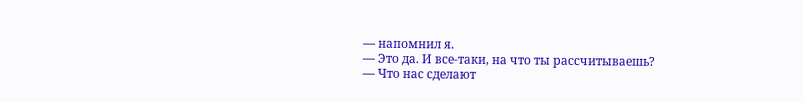— напомнил я.
— Это да. И все-таки, на что ты рассчитываешь?
— Что нас сделают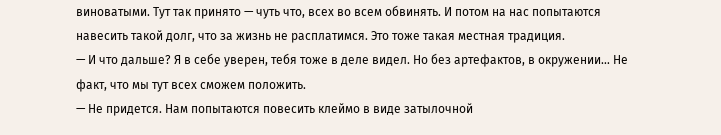виноватыми. Тут так принято — чуть что, всех во всем обвинять. И потом на нас попытаются навесить такой долг, что за жизнь не расплатимся. Это тоже такая местная традиция.
— И что дальше? Я в себе уверен, тебя тоже в деле видел. Но без артефактов, в окружении… Не факт, что мы тут всех сможем положить.
— Не придется. Нам попытаются повесить клеймо в виде затылочной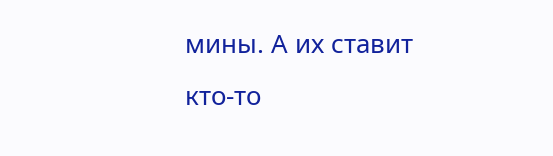мины. А их ставит кто-то